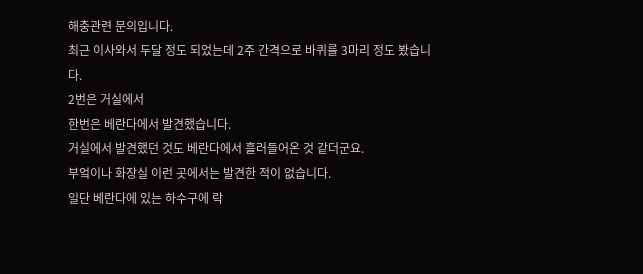해충관련 문의입니다.
최근 이사와서 두달 정도 되었는데 2주 간격으로 바퀴를 3마리 정도 봤습니다.
2번은 거실에서
한번은 베란다에서 발견했습니다.
거실에서 발견했던 것도 베란다에서 흘러들어온 것 같더군요.
부엌이나 화장실 이런 곳에서는 발견한 적이 없습니다.
일단 베란다에 있는 하수구에 락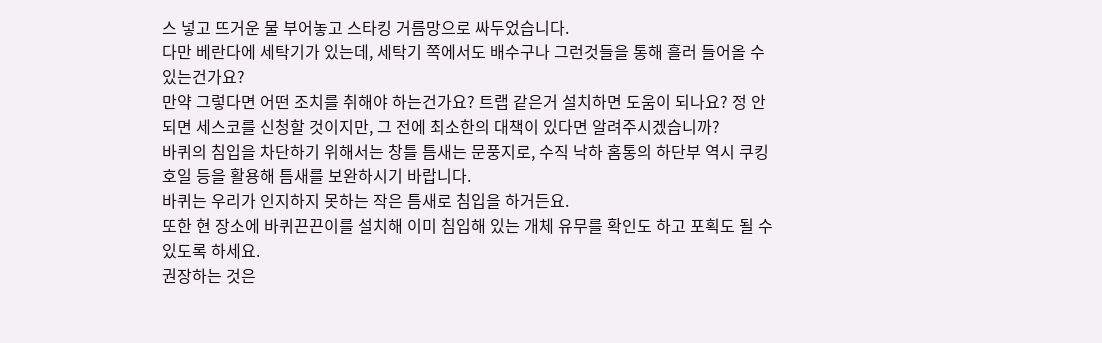스 넣고 뜨거운 물 부어놓고 스타킹 거름망으로 싸두었습니다.
다만 베란다에 세탁기가 있는데, 세탁기 쪽에서도 배수구나 그런것들을 통해 흘러 들어올 수 있는건가요?
만약 그렇다면 어떤 조치를 취해야 하는건가요? 트랩 같은거 설치하면 도움이 되나요? 정 안되면 세스코를 신청할 것이지만, 그 전에 최소한의 대책이 있다면 알려주시겠습니까?
바퀴의 침입을 차단하기 위해서는 창틀 틈새는 문풍지로, 수직 낙하 홈통의 하단부 역시 쿠킹 호일 등을 활용해 틈새를 보완하시기 바랍니다.
바퀴는 우리가 인지하지 못하는 작은 틈새로 침입을 하거든요.
또한 현 장소에 바퀴끈끈이를 설치해 이미 침입해 있는 개체 유무를 확인도 하고 포획도 될 수 있도록 하세요.
권장하는 것은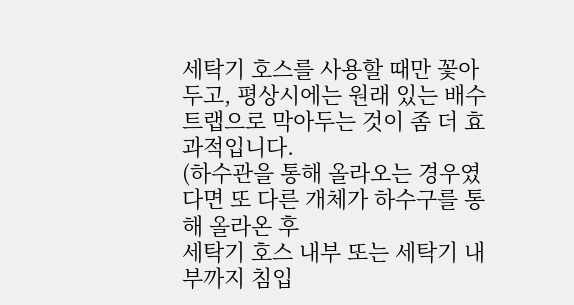세탁기 호스를 사용할 때만 꽃아 두고, 평상시에는 원래 있는 배수트랩으로 막아두는 것이 좀 더 효과적입니다.
(하수관을 통해 올라오는 경우였다면 또 다른 개체가 하수구를 통해 올라온 후
세탁기 호스 내부 또는 세탁기 내부까지 침입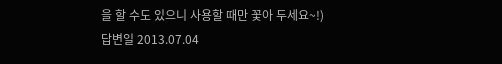을 할 수도 있으니 사용할 때만 꽃아 두세요~!)
답변일 2013.07.04